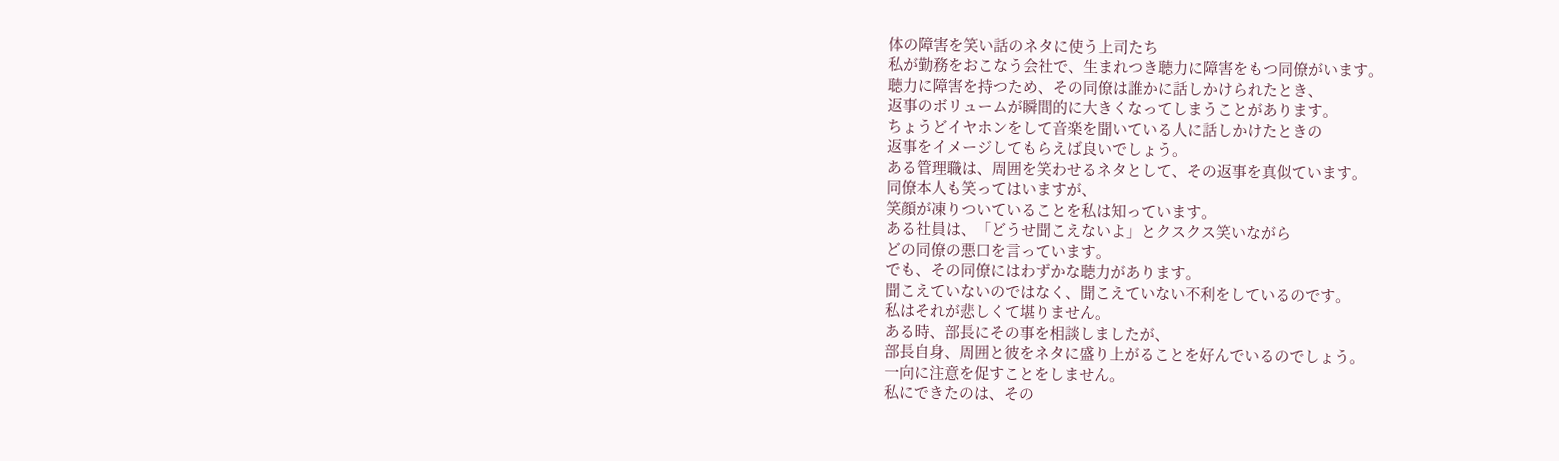体の障害を笑い話のネタに使う上司たち
私が勤務をおこなう会社で、生まれつき聴力に障害をもつ同僚がいます。
聴力に障害を持つため、その同僚は誰かに話しかけられたとき、
返事のボリュームが瞬間的に大きくなってしまうことがあります。
ちょうどイヤホンをして音楽を聞いている人に話しかけたときの
返事をイメージしてもらえば良いでしょう。
ある管理職は、周囲を笑わせるネタとして、その返事を真似ています。
同僚本人も笑ってはいますが、
笑顔が凍りついていることを私は知っています。
ある社員は、「どうせ聞こえないよ」とクスクス笑いながら
どの同僚の悪口を言っています。
でも、その同僚にはわずかな聴力があります。
聞こえていないのではなく、聞こえていない不利をしているのです。
私はそれが悲しくて堪りません。
ある時、部長にその事を相談しましたが、
部長自身、周囲と彼をネタに盛り上がることを好んでいるのでしょう。
一向に注意を促すことをしません。
私にできたのは、その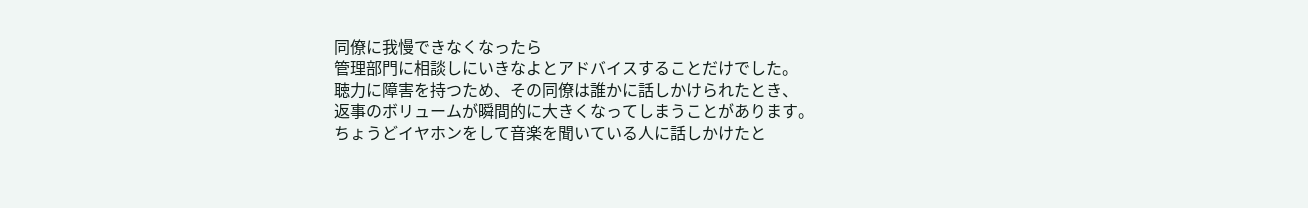同僚に我慢できなくなったら
管理部門に相談しにいきなよとアドバイスすることだけでした。
聴力に障害を持つため、その同僚は誰かに話しかけられたとき、
返事のボリュームが瞬間的に大きくなってしまうことがあります。
ちょうどイヤホンをして音楽を聞いている人に話しかけたと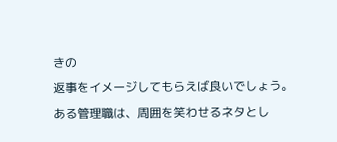きの
返事をイメージしてもらえば良いでしょう。
ある管理職は、周囲を笑わせるネタとし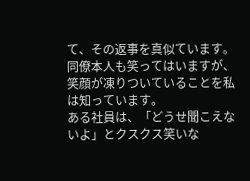て、その返事を真似ています。
同僚本人も笑ってはいますが、
笑顔が凍りついていることを私は知っています。
ある社員は、「どうせ聞こえないよ」とクスクス笑いな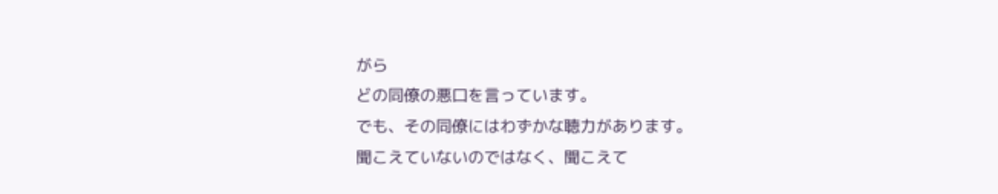がら
どの同僚の悪口を言っています。
でも、その同僚にはわずかな聴力があります。
聞こえていないのではなく、聞こえて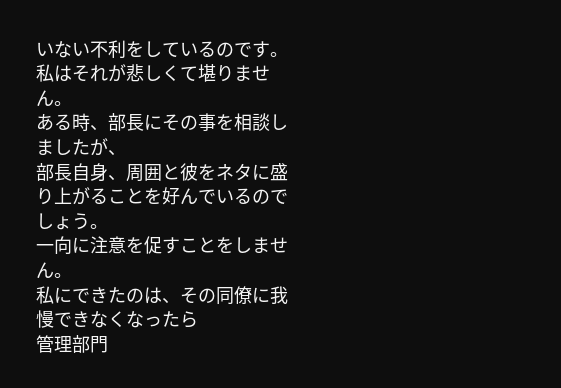いない不利をしているのです。
私はそれが悲しくて堪りません。
ある時、部長にその事を相談しましたが、
部長自身、周囲と彼をネタに盛り上がることを好んでいるのでしょう。
一向に注意を促すことをしません。
私にできたのは、その同僚に我慢できなくなったら
管理部門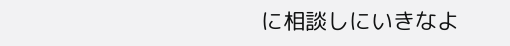に相談しにいきなよ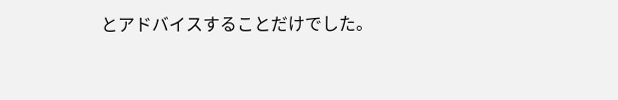とアドバイスすることだけでした。